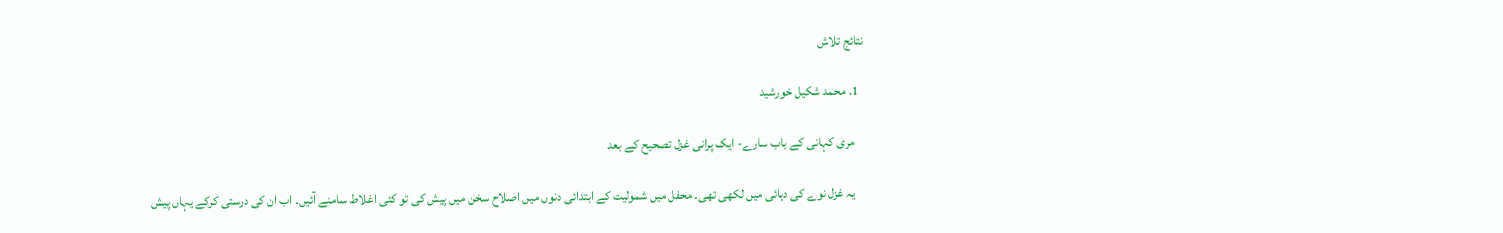نتائج تلاش

  1. محمد شکیل خورشید

    مری کہانی کے باب سارے- ایک پرانی غزل تصحیح کے بعد

    یہ غزل نوے کی دہائی میں لکھی تھی۔ محفل میں شمولیت کے ابتدائی دنوں میں اصلاح سخن میں پیش کی تو کئی اغلاط سامنے آئیں۔ اب ان کی درستی کرکے یہاں پیش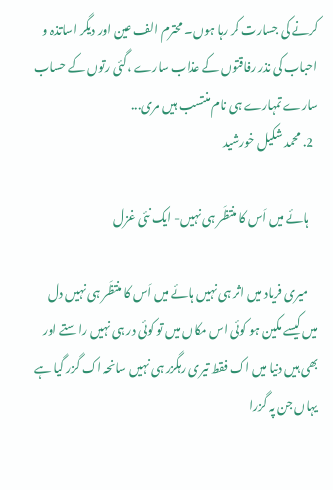کرنے کی جسارت کر رہا ہوں۔ محترم الف عین اور دیگر اساتذہ و احباب کی نذر رفاقتوں کے عذاب سارے ،گئی رتوں کے حساب سارے تمہارے ہی نام منتسب ہیں مری...
  2. محمد شکیل خورشید

    ہائے میں اَس کا منتظَر ہی نہیں- ایک نئی غزل

    میری فریاد میں اثر ہی نہیں ہائے میں اَس کا منتظَر ہی نہیں دل میں کیسے مکین ہو کوئی اس مکاں میں تو کوئی در ہی نہیں راستے اور بھی ہیں دنیا میں اک فقط تیری رہگزر ہی نہیں سانحہ اک گزر گیا ہے یہاں جن پہ گزرا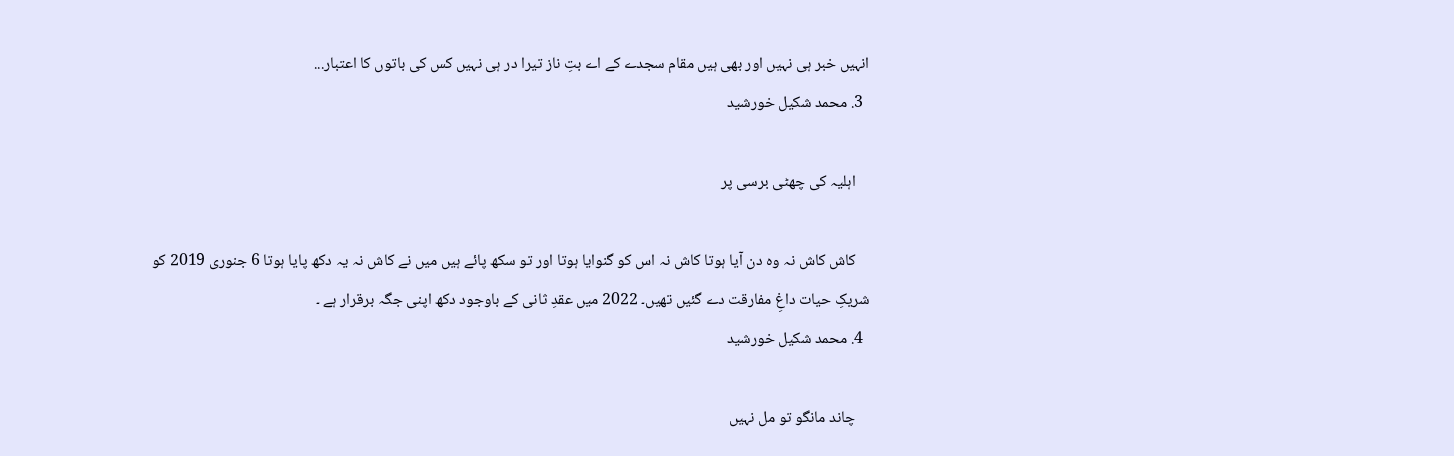انہیں خبر ہی نہیں اور بھی ہیں مقام سجدے کے اے بتِ ناز تیرا در ہی نہیں کس کی باتوں کا اعتبار...
  3. محمد شکیل خورشید

    اہلیہ کی چھٹی برسی پر

    کاش کاش نہ وہ دن آیا ہوتا کاش نہ اس کو گنوایا ہوتا اور تو سکھ پائے ہیں میں نے کاش نہ یہ دکھ پایا ہوتا 6 جنوری 2019 کو شریکِ حیات داغِ مفارقت دے گئیں تھیں۔ 2022 میں عقدِ ثانی کے باوجود دکھ اپنی جگہ برقرار ہے ۔
  4. محمد شکیل خورشید

    چاند مانگو تو مل نہیں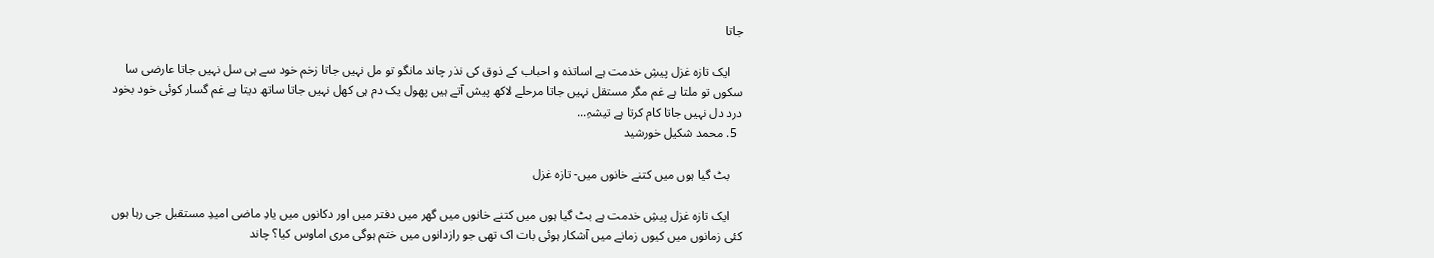جاتا

    ایک تازہ غزل پیشِ خدمت ہے اساتذہ و احباب کے ذوق کی نذر چاند مانگو تو مل نہیں جاتا زخم خود سے ہی سل نہیں جاتا عارضی سا سکوں تو ملتا ہے غم مگر مستقل نہیں جاتا مرحلے لاکھ پیش آتے ہیں پھول یک دم ہی کھل نہیں جاتا ساتھ دیتا ہے غم گسار کوئی خود بخود درد دل نہیں جاتا کام کرتا ہے تیشہِ...
  5. محمد شکیل خورشید

    بٹ گیا ہوں میں کتنے خانوں میں- تازہ غزل

    ایک تازہ غزل پیشِ خدمت ہے بٹ گیا ہوں میں کتنے خانوں میں گھر میں دفتر میں اور دکانوں میں یادِ ماضی امیدِ مستقبل جی رہا ہوں کئی زمانوں میں کیوں زمانے میں آشکار ہوئی بات اک تھی جو رازدانوں میں ختم ہوگی مری اماوس کیا؟ چاند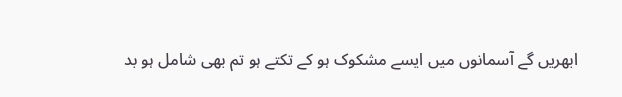ابھریں گے آسمانوں میں ایسے مشکوک ہو کے تکتے ہو تم بھی شامل ہو بد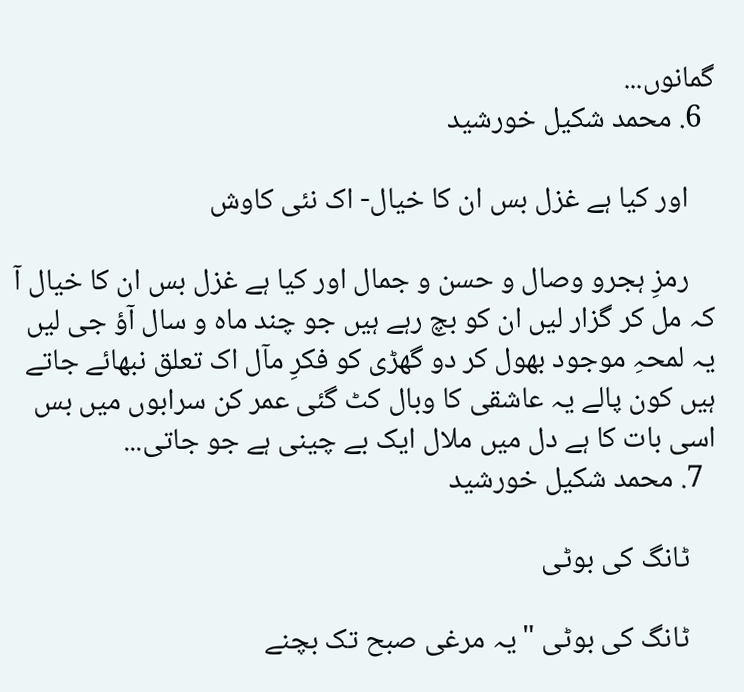گمانوں...
  6. محمد شکیل خورشید

    اور کیا ہے غزل بس ان کا خیال- اک نئی کاوش

    رمزِ ہجرو وصال و حسن و جمال اور کیا ہے غزل بس ان کا خیال آ کہ مل کر گزار لیں ان کو بچ رہے ہیں جو چند ماہ و سال آؤ جی لیں یہ لمحہِ موجود بھول کر دو گھڑی کو فکرِ مآل اک تعلق نبھائے جاتے ہیں کون پالے یہ عاشقی کا وبال کٹ گئی عمر کن سرابوں میں بس اسی بات کا ہے دل میں ملال ایک بے چینی ہے جو جاتی...
  7. محمد شکیل خورشید

    ٹانگ کی بوٹی

    ٹانگ کی بوٹی "یہ مرغی صبح تک بچنے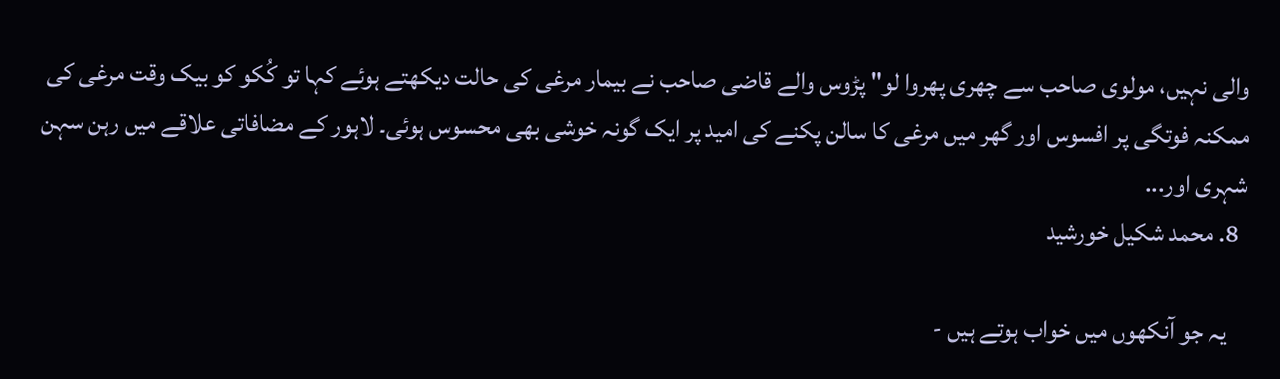والی نہیں، مولوی صاحب سے چھری پھروا لو" پڑوس والے قاضی صاحب نے بیمار مرغی کی حالت دیکھتے ہوئے کہا تو کُکو کو بیک وقت مرغی کی ممکنہ فوتگی پر افسوس اور گھر میں مرغی کا سالن پکنے کی امید پر ایک گونہ خوشی بھی محسوس ہوئی۔ لاہور کے مضافاتی علاقے میں رہن سہن شہری اور...
  8. محمد شکیل خورشید

    یہ جو آنکھوں میں خواب ہوتے ہیں -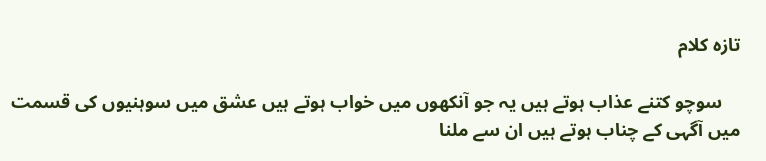تازہ کلام

    سوچو کتنے عذاب ہوتے ہیں یہ جو آنکھوں میں خواب ہوتے ہیں عشق میں سوہنیوں کی قسمت میں آگہی کے چناب ہوتے ہیں ان سے ملنا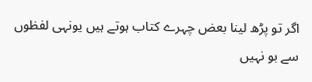اگر تو پڑھ لینا بعض چہرے کتاب ہوتے ہیں یونہی لفظوں سے بو نہیں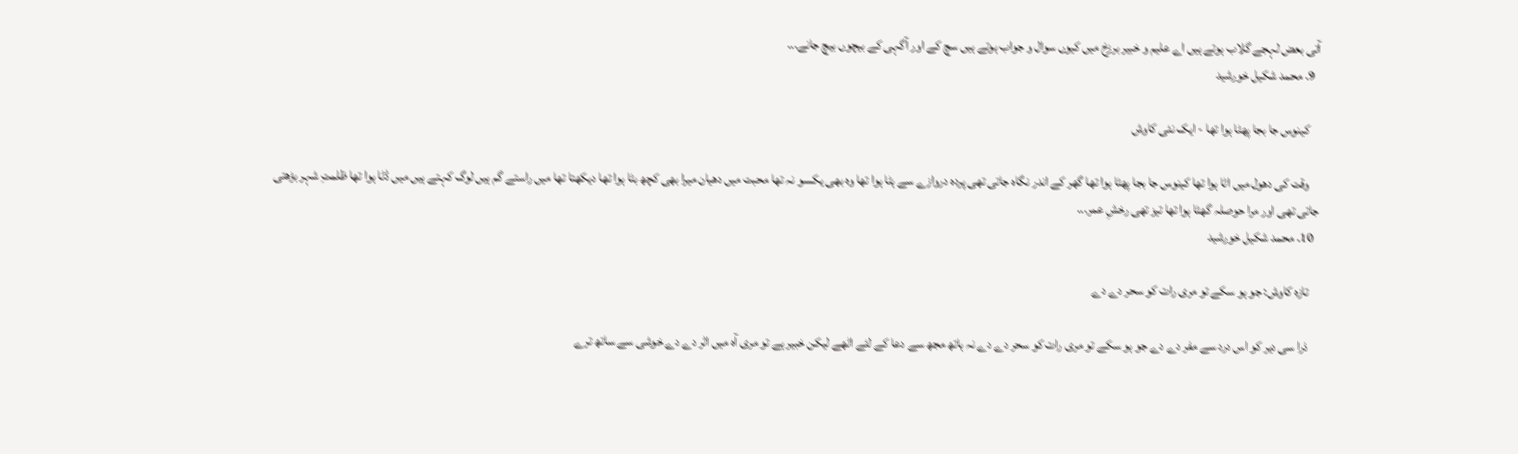آتی بعض لہجے گلاب ہوتے ہیں اے علیم و خبیر برزخ میں کیوں سوال و جواب ہوتے ہیں سچ کے اور آگہی کے بیچوں بیچ جانے...
  9. محمد شکیل خورشید

    کینوس جا بجا پھٹا ہوا تھا - ایک نئی کاوش

    وقت کی دھول میں اٹا ہوا تھا کینوس جا بجا پھٹا ہوا تھا گھر کے اندر نگاہ جاتی تھی پردہ دروازے سے ہٹا ہوا تھا وہ بھی یکسو نہ تھا محبت میں دھیان میرا بھی کچھ بٹا ہوا تھا دیکھتا تھا میں راستے گم ہیں لوگ کہتے ہیں میں ڈٹا ہوا تھا ظلمتِ شہر بڑھتی جاتی تھی اور مرا حوصلہ گھٹا ہوا تھا تیز تھی رخشِ عمر...
  10. محمد شکیل خورشید

    تازہ کاوش: جو ہو سکے تو مری رات کو سحر دے دے

    ذرا سی دیر کو اس درد سے مفر دے دے جو ہو سکے تو مری رات کو سحر دے دے نہ ہاتھ مجھ سے دعا کے لئے اٹھے لیکن خبیر ہے تو مری آہ میں اثر دے دے خوشی سے ساتھ ترے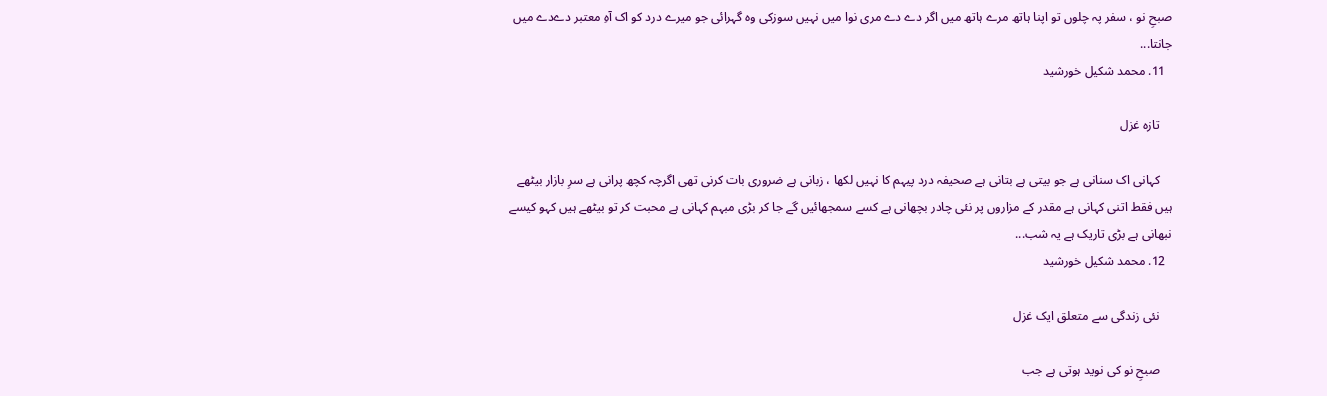صبحِ نو ، سفر پہ چلوں تو اپنا ہاتھ مرے ہاتھ میں اگر دے دے مری نوا میں نہیں سوزکی وہ گہرائی جو میرے درد کو اک آہِ معتبر دےدے میں جانتا...
  11. محمد شکیل خورشید

    تازہ غزل

    کہانی اک سنانی ہے جو بیتی ہے بتانی ہے صحیفہ درد پیہم کا نہیں لکھا ، زبانی ہے ضروری بات کرنی تھی اگرچہ کچھ پرانی ہے سرِ بازار بیٹھے ہیں فقط اتنی کہانی ہے مقدر کے مزاروں پر نئی چادر بچھانی ہے کسے سمجھائیں گے جا کر بڑی مبہم کہانی ہے محبت کر تو بیٹھے ہیں کہو کیسے نبھانی ہے بڑی تاریک ہے یہ شب...
  12. محمد شکیل خورشید

    نئی زندگی سے متعلق ایک غزل

    صبحِ نو کی نوید ہوتی ہے جب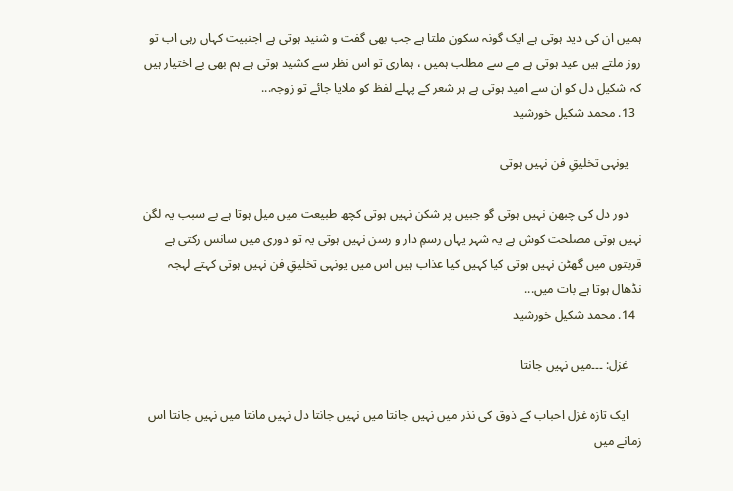ہمیں ان کی دید ہوتی ہے ایک گونہ سکون ملتا ہے جب بھی گفت و شنید ہوتی ہے اجنبیت کہاں رہی اب تو روز ملتے ہیں عید ہوتی ہے مے سے مطلب ہمیں ، ہماری تو اس نظر سے کشید ہوتی ہے ہم بھی بے اختیار ہیں کہ شکیل دل کو ان سے امید ہوتی ہے ہر شعر کے پہلے لفظ کو ملایا جائے تو زوجہ...
  13. محمد شکیل خورشید

    یونہی تخلیقِ فن نہیں ہوتی

    دور دل کی چبھن نہیں ہوتی گو جبیں پر شکن نہیں ہوتی کچھ طبیعت میں میل ہوتا ہے بے سبب یہ لگن نہیں ہوتی مصلحت کوش ہے یہ شہر یہاں رسمِ دار و رسن نہیں ہوتی یہ تو دوری میں سانس رکتی ہے قربتوں میں گھٹن نہیں ہوتی کیا کہیں کیا عذاب ہیں اس میں یونہی تخلیقِ فن نہیں ہوتی کہتے لہجہ نڈھال ہوتا ہے بات میں...
  14. محمد شکیل خورشید

    غزل: ۔۔۔میں نہیں جانتا

    ایک تازہ غزل احباب کے ذوق کی نذر میں نہیں جانتا میں نہیں جانتا دل نہیں مانتا میں نہیں جانتا اس زمانے میں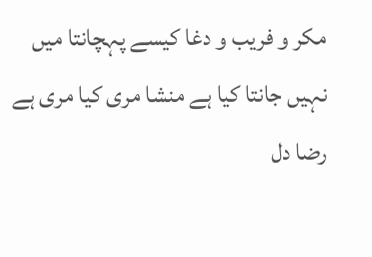مکر و فریب و دغا کیسے پہچانتا میں نہیں جانتا کیا ہے منشا مری کیا مری ہے رضا دل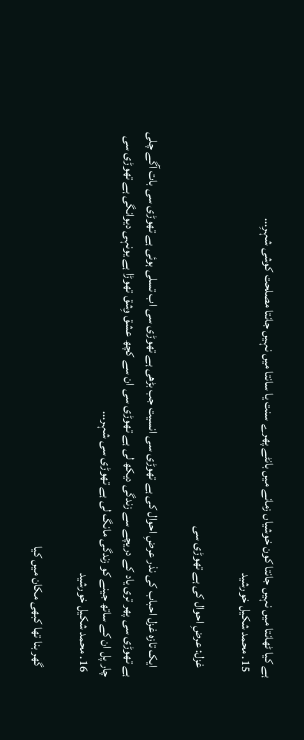ہے کیا ٹھانتا میں نہیں جانتا کون خوشیاں زمانے میں بانٹے پھرے سنت یا سانتا میں نہیں جانتا مصلحت کوشی شہرِ...
  15. محمد شکیل خورشید

    غزل: عرضِ احوال کی ہے تھوڑی سی

    ایک تازہ غزل احباب کی نذر عرضِ احوال کی ہے تھوڑی سی انسیت جب بڑھی ہے تھوڑی سی اب تسلی ہوئی ہے تھوڑی سی بات آگے چلی ہے تھوڑی سی پھر تری یاد کے دریچے سے زندگی دیکھ لی ہے تھوڑی سی ان سے کچھ عشق وِشق تھوڑا ہے یونہی دیوانگی ہے تھوڑی سی چار پل ان کے ساتھ جینے کو زندگی مانگ لی ہے تھوڑی سی شہر...
  16. محمد شکیل خورشید

    گھر بنا تھا کبھی مکان میں کیا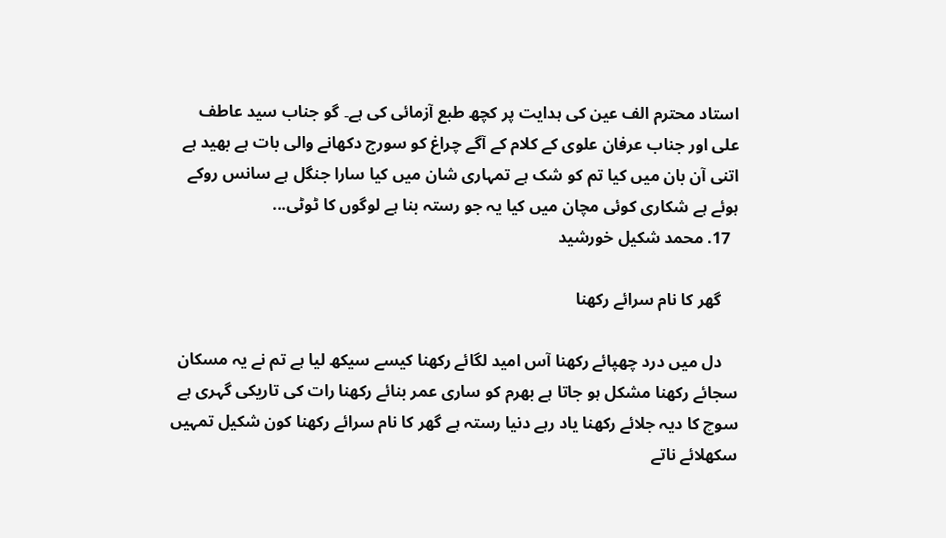استاد محترم الف عین کی ہدایت پر کچھ طبع آزمائی کی ہے۔ گو جناب سید عاطف علی اور جناب عرفان علوی کے کلام کے آگے چراغ کو سورج دکھانے والی بات ہے بھید ہے اتنی آن بان میں کیا تم کو شک ہے تمہاری شان میں کیا سارا جنگل ہے سانس روکے ہوئے ہے شکاری کوئی مچان میں کیا یہ جو رستہ بنا ہے لوگوں کا ٹوٹی...
  17. محمد شکیل خورشید

    گھر کا نام سرائے رکھنا

    دل میں درد چھپائے رکھنا آس امید لگائے رکھنا کیسے سیکھ لیا ہے تم نے یہ مسکان سجائے رکھنا مشکل ہو جاتا ہے بھرم کو ساری عمر بنائے رکھنا رات کی تاریکی گہری ہے سوچ کا دیہ جلائے رکھنا یاد رہے دنیا رستہ ہے گھر کا نام سرائے رکھنا کون شکیل تمہیں سکھلائے ناتے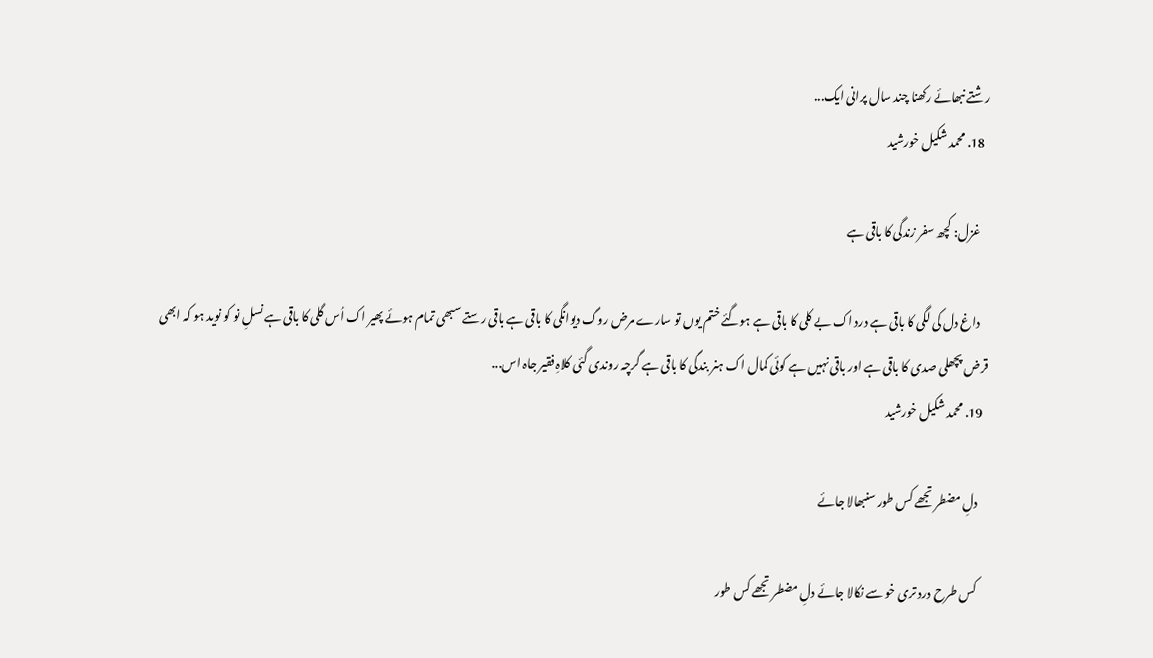رشتے نبھائے رکھنا چند سال پرانی ایک...
  18. محمد شکیل خورشید

    غزل: کچھ سفر زندگی کا باقی ہے

    داغ دل کی لگی کا باقی ہے درد اک بے کلی کا باقی ہے ہوگئے ختم یوں تو سارے مرض روگ دیوانگی کا باقی ہے باقی رستے سبھی تمام ہوئے پھیر اک اُس گلی کا باقی ہے نسلِ نو کو نوید ہو کہ ابھی قرض پچھلی صدی کا باقی ہے اور باقی نہیں ہے کوئی کمال اک ہنر بندگی کا باقی ہے گرچہ روندی گئی کلاہِ فقیر جاہ اس...
  19. محمد شکیل خورشید

    دلِ مضطر تجھے کس طور سنبھالا جائے

    کس طرح درد تری خو سے نکالا جائے دلِ مضطر تجھے کس طور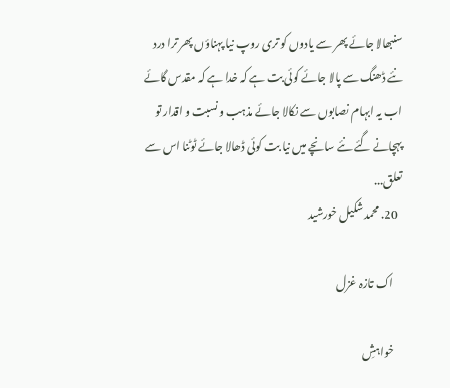سنبھالا جائے پھر سے یادوں کو تری روپ نیا پہناؤں پھر ترا درد نئے ڈھنگ سے پالا جائے کوئی بت ہے کہ خدا ہے کہ مقدس گائے اب یہ ابہام نصابوں سے نکالا جائے مذہب و نسبت و اقدار تو پہچانے گئے نئے سانچے میں نیا بت کوئی ڈھالا جائے ٹوٹنا اس سے تعلق...
  20. محمد شکیل خورشید

    اک تازہ غزل

    خواہشِ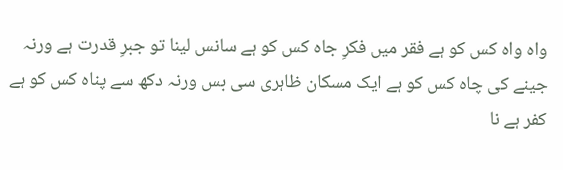واہ واہ کس کو ہے فقر میں فکرِ جاہ کس کو ہے سانس لینا تو جبرِ قدرت ہے ورنہ جینے کی چاہ کس کو ہے ایک مسکان ظاہری سی بس ورنہ دکھ سے پناہ کس کو ہے کفر ہے نا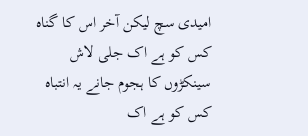امیدی سچ لیکن آخر اس کا گناہ کس کو ہے اک جلی لاش سینکڑوں کا ہجوم جانے یہ انتباہ کس کو ہے اک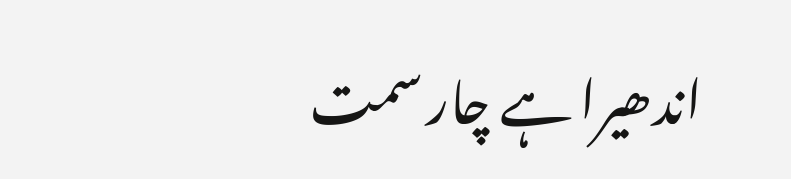اندھیرا ہے چار سمت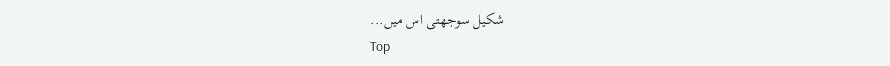شکیل سوجھتی اس میں...
Top